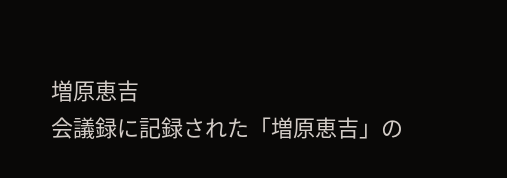増原恵吉
会議録に記録された「増原恵吉」の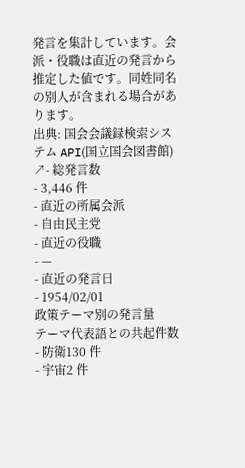発言を集計しています。会派・役職は直近の発言から推定した値です。同姓同名の別人が含まれる場合があります。
出典: 国会会議録検索システム API(国立国会図書館) ↗- 総発言数
- 3,446 件
- 直近の所属会派
- 自由民主党
- 直近の役職
- —
- 直近の発言日
- 1954/02/01
政策テーマ別の発言量
テーマ代表語との共起件数- 防衛130 件
- 宇宙2 件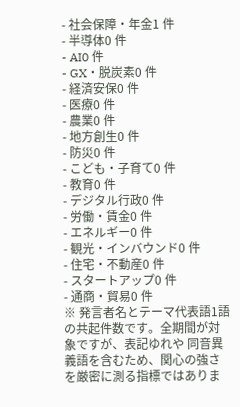- 社会保障・年金1 件
- 半導体0 件
- AI0 件
- GX・脱炭素0 件
- 経済安保0 件
- 医療0 件
- 農業0 件
- 地方創生0 件
- 防災0 件
- こども・子育て0 件
- 教育0 件
- デジタル行政0 件
- 労働・賃金0 件
- エネルギー0 件
- 観光・インバウンド0 件
- 住宅・不動産0 件
- スタートアップ0 件
- 通商・貿易0 件
※ 発言者名とテーマ代表語1語の共起件数です。全期間が対象ですが、表記ゆれや 同音異義語を含むため、関心の強さを厳密に測る指標ではありま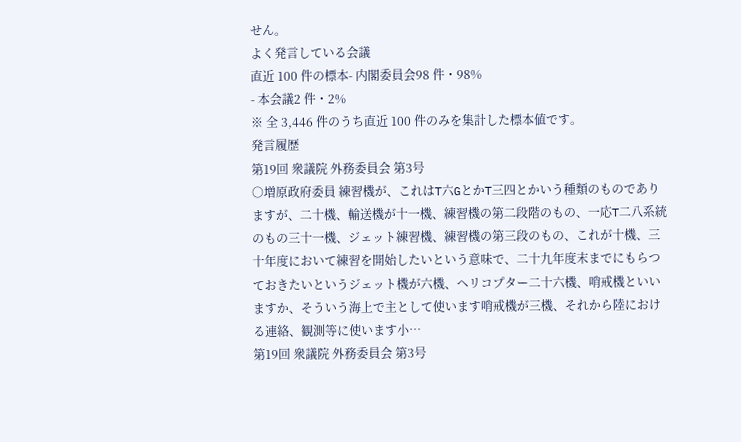せん。
よく発言している会議
直近 100 件の標本- 内閣委員会98 件・98%
- 本会議2 件・2%
※ 全 3,446 件のうち直近 100 件のみを集計した標本値です。
発言履歴
第19回 衆議院 外務委員会 第3号
○増原政府委員 練習機が、これはT六GとかT三四とかいう種類のものでありますが、二十機、輸送機が十一機、練習機の第二段階のもの、一応T二八系統のもの三十一機、ジェット練習機、練習機の第三段のもの、これが十機、三十年度において練習を開始したいという意味で、二十九年度末までにもらつておきたいというジェット機が六機、ヘリコプター二十六機、哨戒機といいますか、そういう海上で主として使います哨戒機が三機、それから陸における連絡、観測等に使います小…
第19回 衆議院 外務委員会 第3号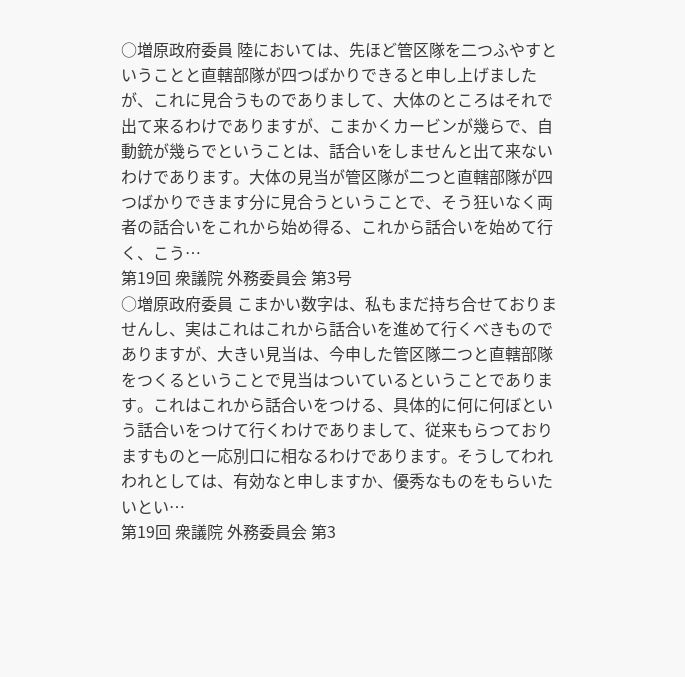○増原政府委員 陸においては、先ほど管区隊を二つふやすということと直轄部隊が四つばかりできると申し上げましたが、これに見合うものでありまして、大体のところはそれで出て来るわけでありますが、こまかくカービンが幾らで、自動銃が幾らでということは、話合いをしませんと出て来ないわけであります。大体の見当が管区隊が二つと直轄部隊が四つばかりできます分に見合うということで、そう狂いなく両者の話合いをこれから始め得る、これから話合いを始めて行く、こう…
第19回 衆議院 外務委員会 第3号
○増原政府委員 こまかい数字は、私もまだ持ち合せておりませんし、実はこれはこれから話合いを進めて行くべきものでありますが、大きい見当は、今申した管区隊二つと直轄部隊をつくるということで見当はついているということであります。これはこれから話合いをつける、具体的に何に何ぼという話合いをつけて行くわけでありまして、従来もらつておりますものと一応別口に相なるわけであります。そうしてわれわれとしては、有効なと申しますか、優秀なものをもらいたいとい…
第19回 衆議院 外務委員会 第3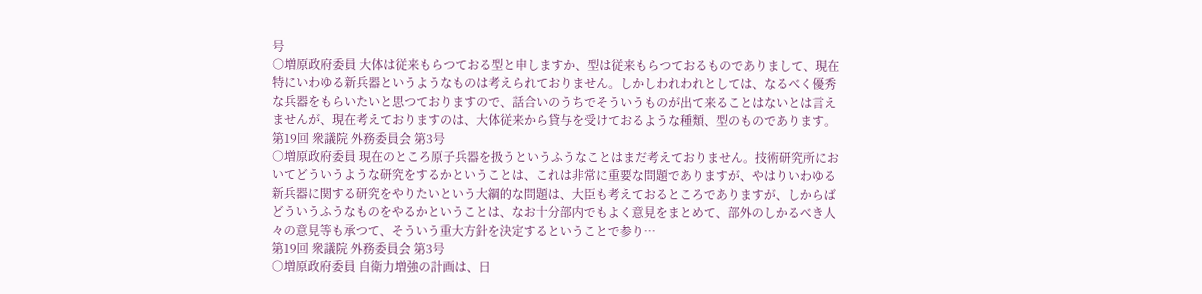号
○増原政府委員 大体は従来もらつておる型と申しますか、型は従来もらつておるものでありまして、現在特にいわゆる新兵器というようなものは考えられておりません。しかしわれわれとしては、なるべく優秀な兵器をもらいたいと思つておりますので、話合いのうちでそういうものが出て来ることはないとは言えませんが、現在考えておりますのは、大体従来から貸与を受けておるような種類、型のものであります。
第19回 衆議院 外務委員会 第3号
○増原政府委員 現在のところ原子兵器を扱うというふうなことはまだ考えておりません。技術研究所においてどういうような研究をするかということは、これは非常に重要な問題でありますが、やはりいわゆる新兵器に関する研究をやりたいという大綱的な問題は、大臣も考えておるところでありますが、しからばどういうふうなものをやるかということは、なお十分部内でもよく意見をまとめて、部外のしかるべき人々の意見等も承つて、そういう重大方針を決定するということで参り…
第19回 衆議院 外務委員会 第3号
○増原政府委員 自衛力増強の計画は、日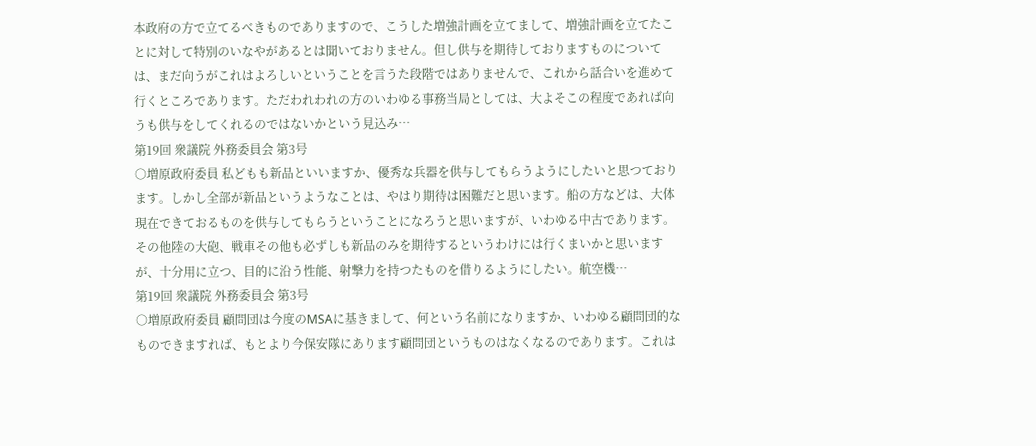本政府の方で立てるべきものでありますので、こうした増強計画を立てまして、増強計画を立てたことに対して特別のいなやがあるとは聞いておりません。但し供与を期待しておりますものについては、まだ向うがこれはよろしいということを言うた段階ではありませんで、これから話合いを進めて行くところであります。ただわれわれの方のいわゆる事務当局としては、大よそこの程度であれば向うも供与をしてくれるのではないかという見込み…
第19回 衆議院 外務委員会 第3号
○増原政府委員 私どもも新品といいますか、優秀な兵器を供与してもらうようにしたいと思つております。しかし全部が新品というようなことは、やはり期待は困難だと思います。船の方などは、大体現在できておるものを供与してもらうということになろうと思いますが、いわゆる中古であります。その他陸の大砲、戦車その他も必ずしも新品のみを期待するというわけには行くまいかと思いますが、十分用に立つ、目的に沿う性能、射撃力を持つたものを借りるようにしたい。航空機…
第19回 衆議院 外務委員会 第3号
○増原政府委員 顧問団は今度のMSAに基きまして、何という名前になりますか、いわゆる顧問団的なものできますれば、もとより今保安隊にあります顧問団というものはなくなるのであります。これは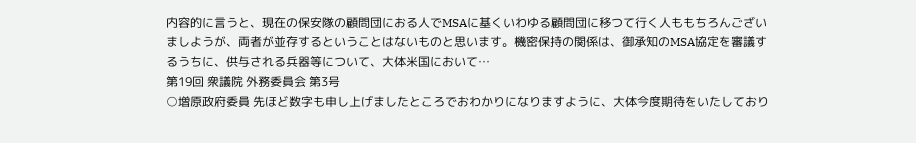内容的に言うと、現在の保安隊の顧問団におる人でMSAに基くいわゆる顧問団に移つて行く人ももちろんございましようが、両者が並存するということはないものと思います。機密保持の関係は、御承知のMSA協定を審議するうちに、供与される兵器等について、大体米国において…
第19回 衆議院 外務委員会 第3号
○増原政府委員 先ほど数字も申し上げましたところでおわかりになりますように、大体今度期待をいたしており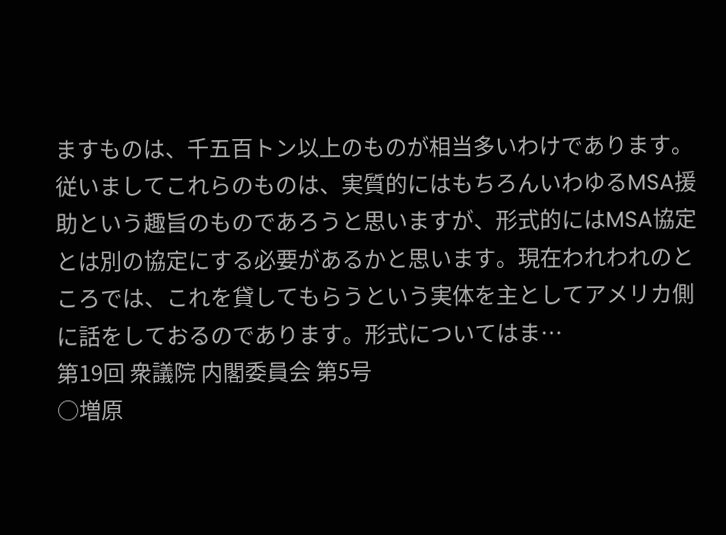ますものは、千五百トン以上のものが相当多いわけであります。従いましてこれらのものは、実質的にはもちろんいわゆるMSA援助という趣旨のものであろうと思いますが、形式的にはMSA協定とは別の協定にする必要があるかと思います。現在われわれのところでは、これを貸してもらうという実体を主としてアメリカ側に話をしておるのであります。形式についてはま…
第19回 衆議院 内閣委員会 第5号
○増原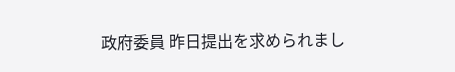政府委員 昨日提出を求められまし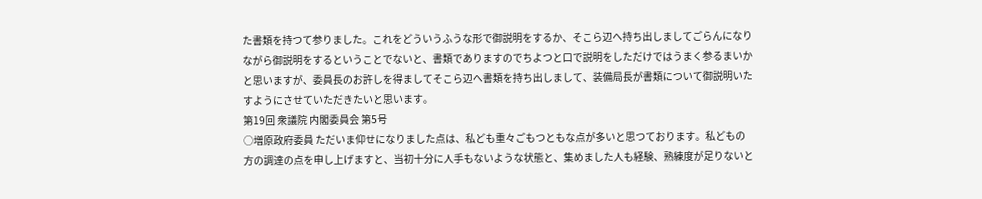た書類を持つて参りました。これをどういうふうな形で御説明をするか、そこら辺へ持ち出しましてごらんになりながら御説明をするということでないと、書類でありますのでちよつと口で説明をしただけではうまく参るまいかと思いますが、委員長のお許しを得ましてそこら辺へ書類を持ち出しまして、装備局長が書類について御説明いたすようにさせていただきたいと思います。
第19回 衆議院 内閣委員会 第5号
○増原政府委員 ただいま仰せになりました点は、私ども重々ごもつともな点が多いと思つております。私どもの方の調達の点を申し上げますと、当初十分に人手もないような状態と、集めました人も経験、熟練度が足りないと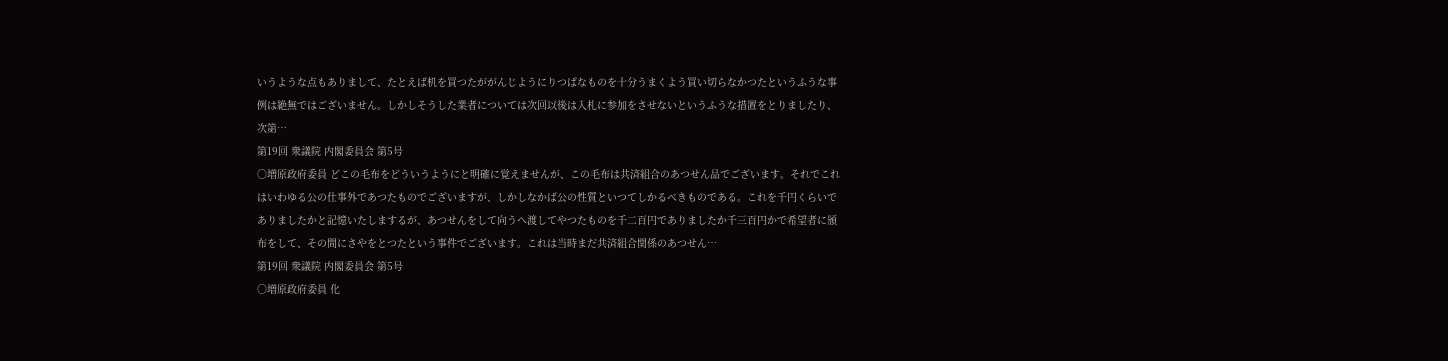いうような点もありまして、たとえば机を買つたががんじようにりつぱなものを十分うまくよう買い切らなかつたというふうな事例は絶無ではございません。しかしそうした業者については次回以後は入札に参加をさせないというふうな措置をとりましたり、次第…
第19回 衆議院 内閣委員会 第5号
○増原政府委員 どこの毛布をどういうようにと明確に覚えませんが、この毛布は共済組合のあつせん品でございます。それでこれはいわゆる公の仕事外であつたものでございますが、しかしなかば公の性質といつてしかるべきものである。これを千円くらいでありましたかと記憶いたしまするが、あつせんをして向うへ渡してやつたものを千二百円でありましたか千三百円かで希望者に頒布をして、その間にさやをとつたという事件でございます。これは当時まだ共済組合関係のあつせん…
第19回 衆議院 内閣委員会 第5号
○増原政府委員 化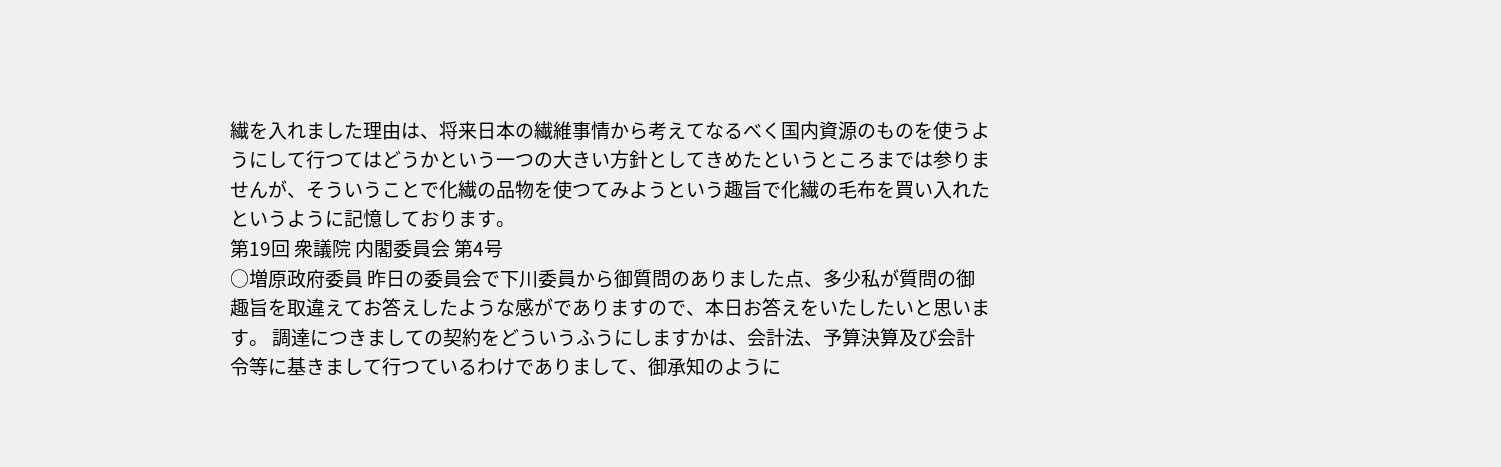繊を入れました理由は、将来日本の繊維事情から考えてなるべく国内資源のものを使うようにして行つてはどうかという一つの大きい方針としてきめたというところまでは参りませんが、そういうことで化繊の品物を使つてみようという趣旨で化繊の毛布を買い入れたというように記憶しております。
第19回 衆議院 内閣委員会 第4号
○増原政府委員 昨日の委員会で下川委員から御質問のありました点、多少私が質問の御趣旨を取違えてお答えしたような感がでありますので、本日お答えをいたしたいと思います。 調達につきましての契約をどういうふうにしますかは、会計法、予算決算及び会計令等に基きまして行つているわけでありまして、御承知のように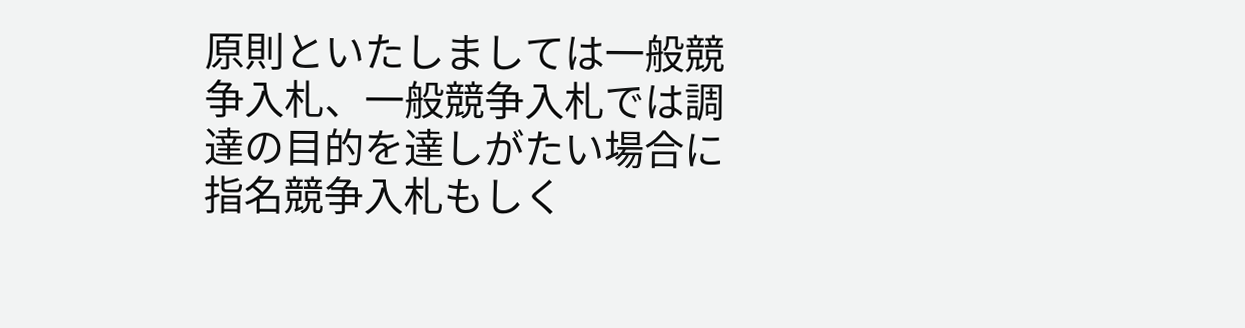原則といたしましては一般競争入札、一般競争入札では調達の目的を達しがたい場合に指名競争入札もしく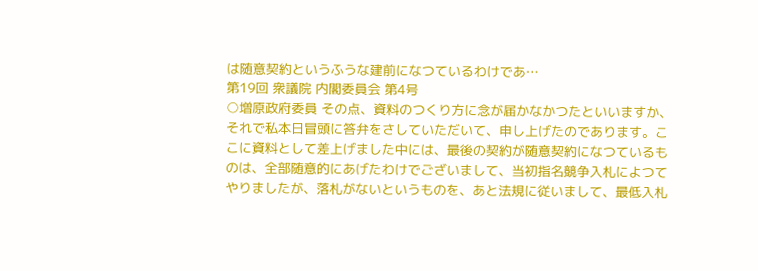は随意契約というふうな建前になつているわけであ…
第19回 衆議院 内閣委員会 第4号
○増原政府委員 その点、資料のつくり方に念が届かなかつたといいますか、それで私本日冒頭に答弁をさしていただいて、申し上げたのであります。ここに資料として差上げました中には、最後の契約が随意契約になつているものは、全部随意的にあげたわけでございまして、当初指名競争入札によつてやりましたが、落札がないというものを、あと法規に従いまして、最低入札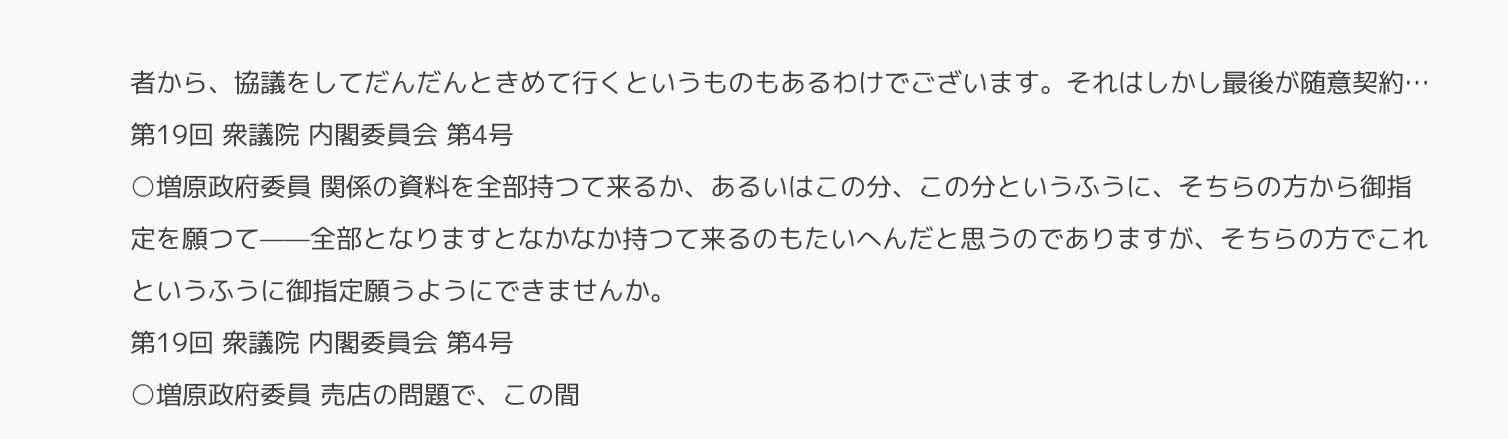者から、協議をしてだんだんときめて行くというものもあるわけでございます。それはしかし最後が随意契約…
第19回 衆議院 内閣委員会 第4号
○増原政府委員 関係の資料を全部持つて来るか、あるいはこの分、この分というふうに、そちらの方から御指定を願つて——全部となりますとなかなか持つて来るのもたいへんだと思うのでありますが、そちらの方でこれというふうに御指定願うようにできませんか。
第19回 衆議院 内閣委員会 第4号
○増原政府委員 売店の問題で、この間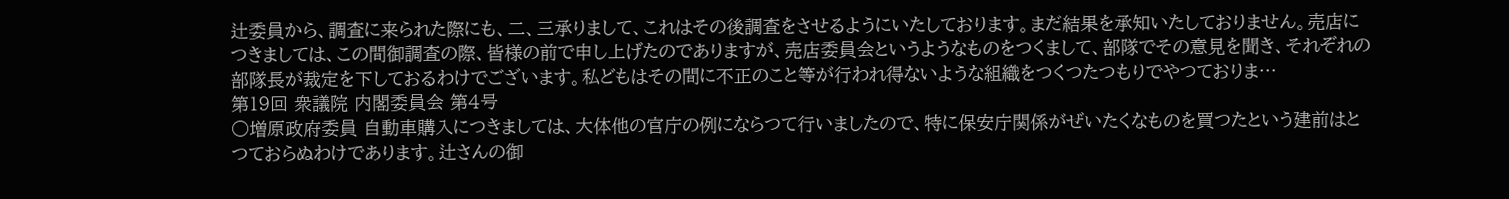辻委員から、調査に来られた際にも、二、三承りまして、これはその後調査をさせるようにいたしております。まだ結果を承知いたしておりません。売店につきましては、この間御調査の際、皆様の前で申し上げたのでありますが、売店委員会というようなものをつくまして、部隊でその意見を聞き、それぞれの部隊長が裁定を下しておるわけでございます。私どもはその間に不正のこと等が行われ得ないような組織をつくつたつもりでやつておりま…
第19回 衆議院 内閣委員会 第4号
○増原政府委員 自動車購入につきましては、大体他の官庁の例にならつて行いましたので、特に保安庁関係がぜいたくなものを買つたという建前はとつておらぬわけであります。辻さんの御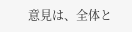意見は、全体と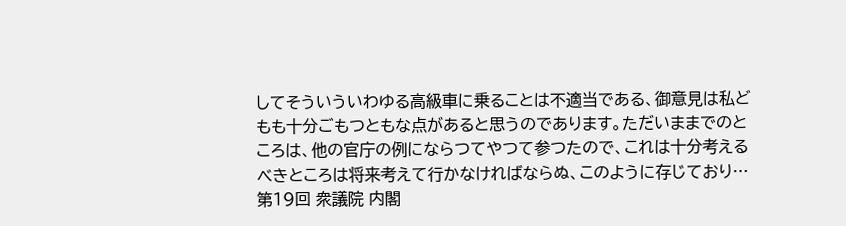してそういういわゆる高級車に乗ることは不適当である、御意見は私どもも十分ごもつともな点があると思うのであります。ただいままでのところは、他の官庁の例にならつてやつて参つたので、これは十分考えるべきところは将来考えて行かなければならぬ、このように存じており…
第19回 衆議院 内閣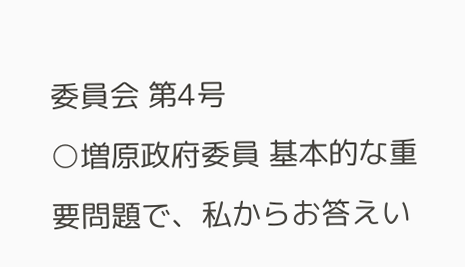委員会 第4号
○増原政府委員 基本的な重要問題で、私からお答えい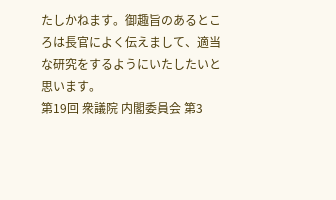たしかねます。御趣旨のあるところは長官によく伝えまして、適当な研究をするようにいたしたいと思います。
第19回 衆議院 内閣委員会 第3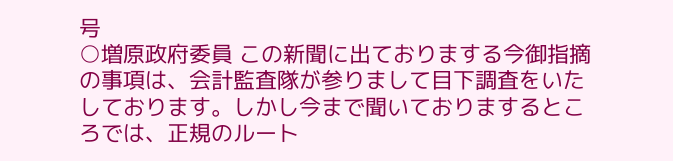号
○増原政府委員 この新聞に出ておりまする今御指摘の事項は、会計監査隊が参りまして目下調査をいたしております。しかし今まで聞いておりまするところでは、正規のルート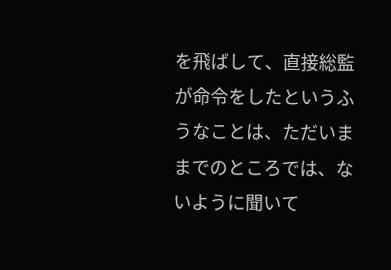を飛ばして、直接総監が命令をしたというふうなことは、ただいままでのところでは、ないように聞いて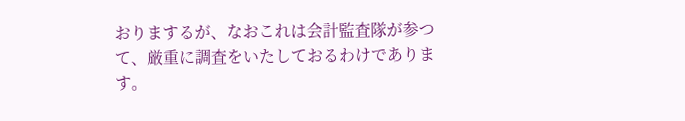おりまするが、なおこれは会計監査隊が参つて、厳重に調査をいたしておるわけであります。